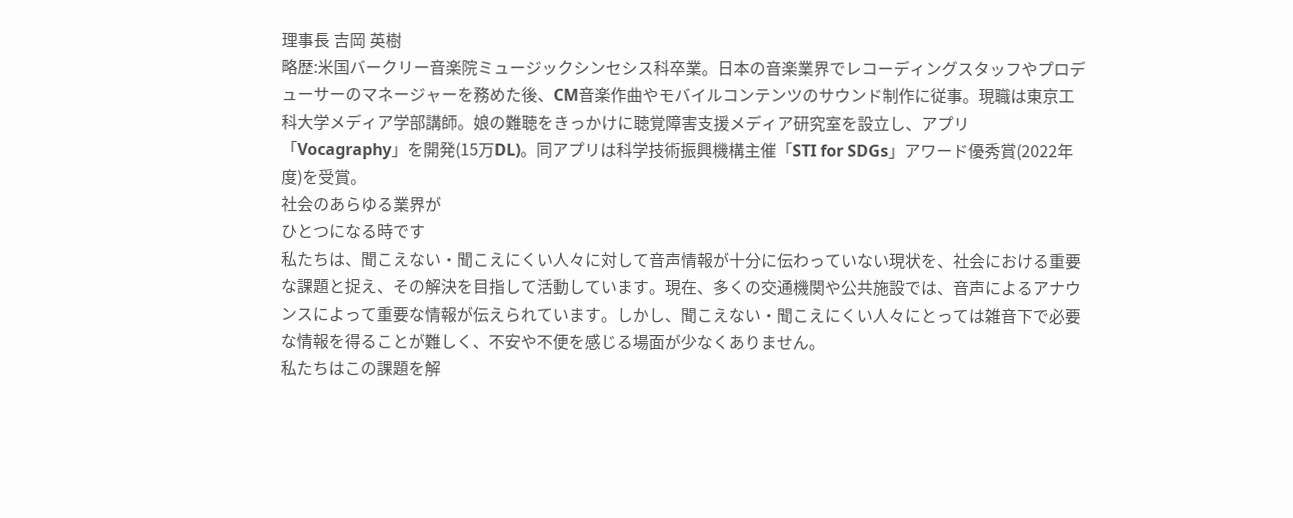理事長 吉岡 英樹
略歴:米国バークリー音楽院ミュージックシンセシス科卒業。日本の音楽業界でレコーディングスタッフやプロデューサーのマネージャーを務めた後、CM音楽作曲やモバイルコンテンツのサウンド制作に従事。現職は東京工科大学メディア学部講師。娘の難聴をきっかけに聴覚障害支援メディア研究室を設立し、アプリ「Vocagraphy」を開発(15万DL)。同アプリは科学技術振興機構主催「STI for SDGs」アワード優秀賞(2022年度)を受賞。
社会のあらゆる業界が
ひとつになる時です
私たちは、聞こえない・聞こえにくい人々に対して音声情報が十分に伝わっていない現状を、社会における重要な課題と捉え、その解決を目指して活動しています。現在、多くの交通機関や公共施設では、音声によるアナウンスによって重要な情報が伝えられています。しかし、聞こえない・聞こえにくい人々にとっては雑音下で必要な情報を得ることが難しく、不安や不便を感じる場面が少なくありません。
私たちはこの課題を解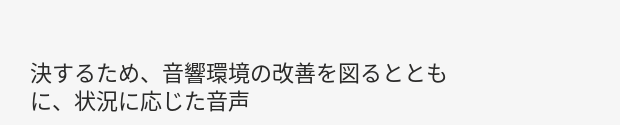決するため、音響環境の改善を図るとともに、状況に応じた音声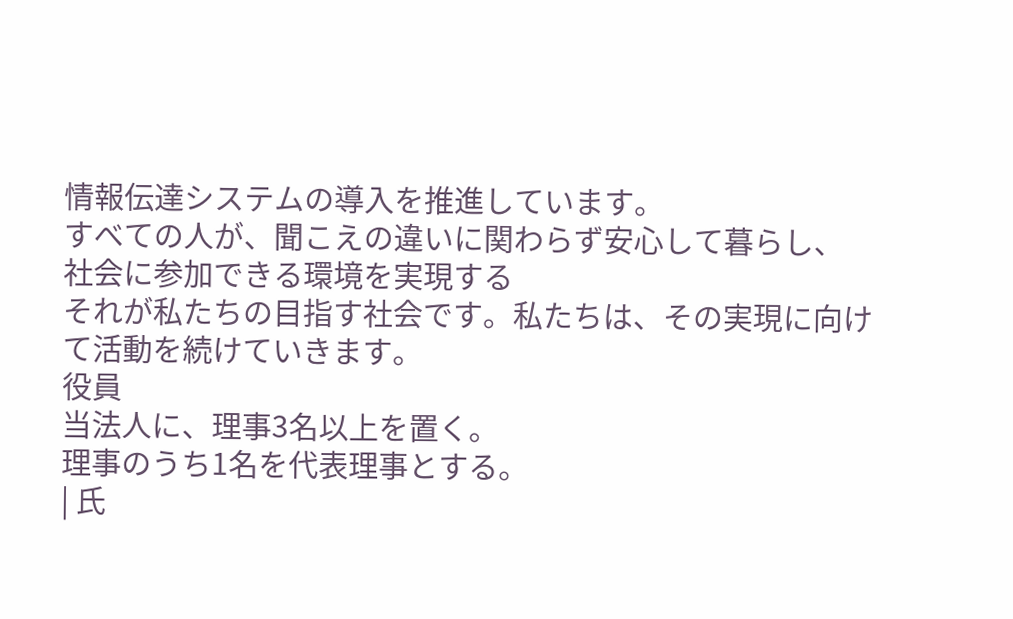情報伝達システムの導入を推進しています。
すべての人が、聞こえの違いに関わらず安心して暮らし、
社会に参加できる環境を実現する
それが私たちの目指す社会です。私たちは、その実現に向けて活動を続けていきます。
役員
当法人に、理事3名以上を置く。
理事のうち1名を代表理事とする。
| 氏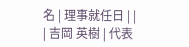名 | 理事就任日 | |
| 吉岡 英樹 | 代表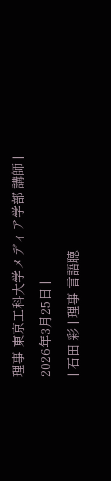理事 東京工科大学メディア学部 講師 |
2026年3月25日 |
| 石田 彩 | 理事 言語聴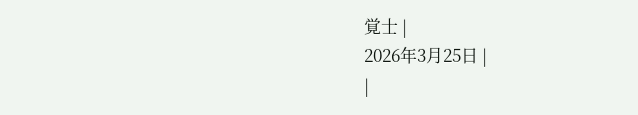覚士 |
2026年3月25日 |
|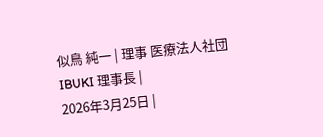似鳥 純一 | 理事 医療法人社団IBUKI 理事長 |
2026年3月25日 |